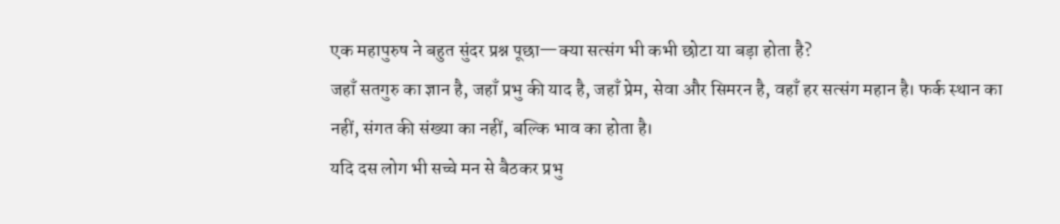एक महापुरुष ने बहुत सुंदर प्रश्न पूछा—क्या सत्संग भी कभी छोटा या बड़ा होता है?
जहाँ सतगुरु का ज्ञान है, जहाँ प्रभु की याद है, जहाँ प्रेम, सेवा और सिमरन है, वहाँ हर सत्संग महान है। फर्क स्थान का नहीं, संगत की संख्या का नहीं, बल्कि भाव का होता है।
यदि दस लोग भी सच्चे मन से बैठकर प्रभु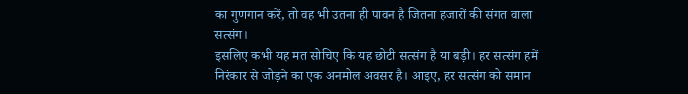का गुणगान करें, तो वह भी उतना ही पावन है जितना हजारों की संगत वाला सत्संग।
इसलिए कभी यह मत सोचिए कि यह छोटी सत्संग है या बड़ी। हर सत्संग हमें निरंकार से जोड़ने का एक अनमोल अवसर है। आइए, हर सत्संग को समान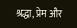श्रद्धा, प्रेम और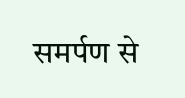समर्पण से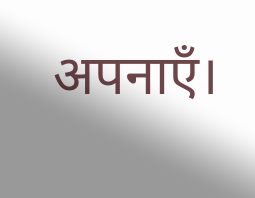अपनाएँ।